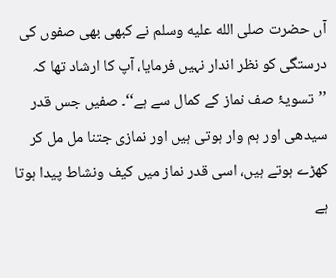آں حضرت صلى الله عليه وسلم نے کبھی بھی صفوں کی درستگی کو نظر اندار نہیں فرمایا، آپ کا ارشاد تھا کہ ’’تسویۂ صف نماز کے کمال سے ہے‘‘۔ صفیں جس قدر سیدھی اور ہم وار ہوتی ہیں اور نمازی جتنا مل مل کر کھڑے ہوتے ہیں، اسی قدر نماز میں کیف ونشاط پیدا ہوتا ہے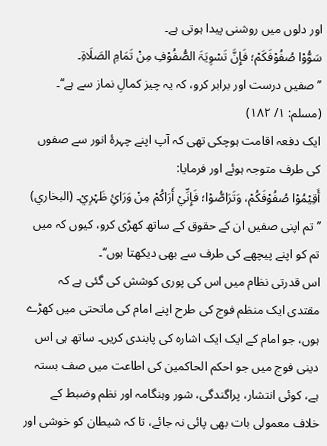اور دلوں میں روشنی پیدا ہوتی ہے۔
سَوُّوْا صُفُوْفَکَمْ؛ فَإِنَّ تَسْوِیَۃَ الصُّفُوْفِ مِنْ تَمَامِ الصَلَاۃِ۔
’’صفیں درست اور برابر کرو، کہ یہ چیز کمالِ نماز سے ہے‘‘۔ (مسلم: ۱/ ۱۸۲)
ایک دفعہ اقامت ہوچکی تھی کہ آپ اپنے چہرۂ انور سے صفوں کی طرف متوجہ ہوئے اور فرمایا:
أَقِیْمُوْا صُفُوْفَکُمْ، وَتَرَاصُّوْا؛ فَإِنِّيْ أَرَاکُمْ مِنْ وَرَائِ ظَہْرِيْ۔ (البخاري)
’’تم اپنی صفیں ان کے حقوق کے ساتھ کھڑی کرو، کیوں کہ میں تم کو اپنے پیچھے کی طرف سے بھی دیکھتا ہوں‘‘۔
اس قدرتی نظام میں اس کی پوری کوشش کی گئی ہے کہ مقتدی ایک منظم فوج کی طرح اپنے امام کی ماتحتی میں کھڑے ہوں، جو امام کے ایک ایک اشارہ کی پابندی کریں۔ ساتھ ہی اس دینی فوج میں جو احکم الحاکمین کی اطاعت میں صف بستہ ہے، کوئی انتشار، پراگندگی، شور وہنگامہ اور نظم وضبط کے خلاف معمولی بات بھی پائی نہ جائے، تا کہ شیطان کو خوشی اور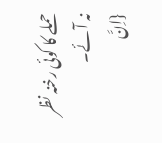حملے کا کوئی رخنہ نظر نہ آئے۔
{اِنَّ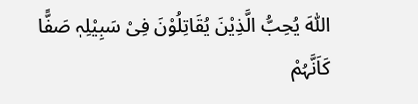اللّٰہَ یُحِبُّ الَّذِیْنَ یُقَاتِلُوْنَ فِیْ سَبِیْلِہٖ صَفًّا کَاَنَّہُمْ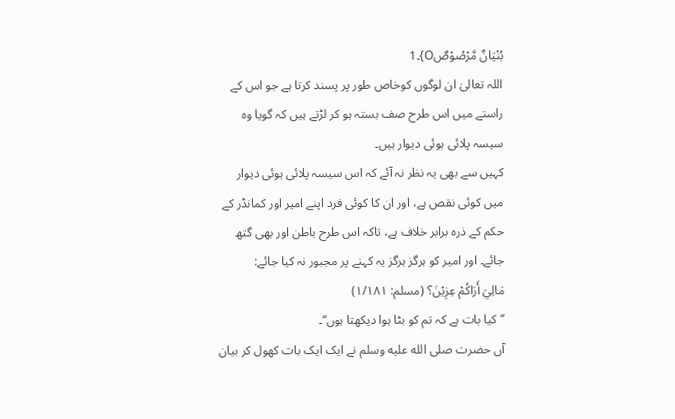بُنْیَانٌ مَّرْصُوْصٌO}۔1
اللہ تعالیٰ ان لوگوں کوخاص طور پر پسند کرتا ہے جو اس کے راستے میں اس طرح صف بستہ ہو کر لڑتے ہیں کہ گویا وہ سیسہ پلائی ہوئی دیوار ہیں۔
کہیں سے بھی یہ نظر نہ آئے کہ اس سیسہ پلائی ہوئی دیوار میں کوئی نقص ہے، اور ان کا کوئی فرد اپنے امیر اور کمانڈر کے حکم کے ذرہ برابر خلاف ہے، تاکہ اس طرح باطن اور بھی گتھ جائے۔ اور امیر کو ہرگز ہرگز یہ کہنے پر مجبور نہ کیا جائے:
مَالِيَ أَرَاکُمْ عِزِیْنَ؟ (مسلم: ۱/۱۸۱)
’’کیا بات ہے کہ تم کو بٹا ہوا دیکھتا ہوں‘‘۔
آں حضرت صلى الله عليه وسلم نے ایک ایک بات کھول کر بیان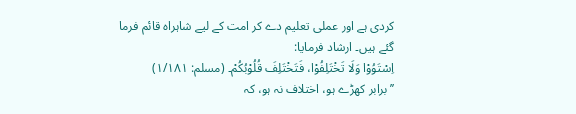کردی ہے اور عملی تعلیم دے کر امت کے لیے شاہراہ قائم فرما گئے ہیں۔ ارشاد فرمایا:
اِسْتَوُوْا وَلَا تَخْتَلِفُوْا، فَتَخْتَلِفَ قُلُوْبُکُمْ۔ (مسلم: ۱/۱۸۱)
’’برابر کھڑے ہو، اختلاف نہ ہو، کہ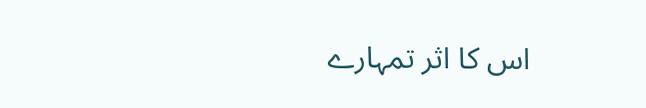اس کا اثر تمہارے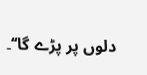دلوں پر پڑے گا‘‘۔